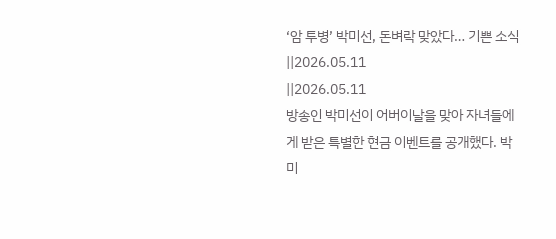‘암 투병’ 박미선, 돈벼락 맞았다… 기쁜 소식
||2026.05.11
||2026.05.11
방송인 박미선이 어버이날을 맞아 자녀들에게 받은 특별한 현금 이벤트를 공개했다. 박미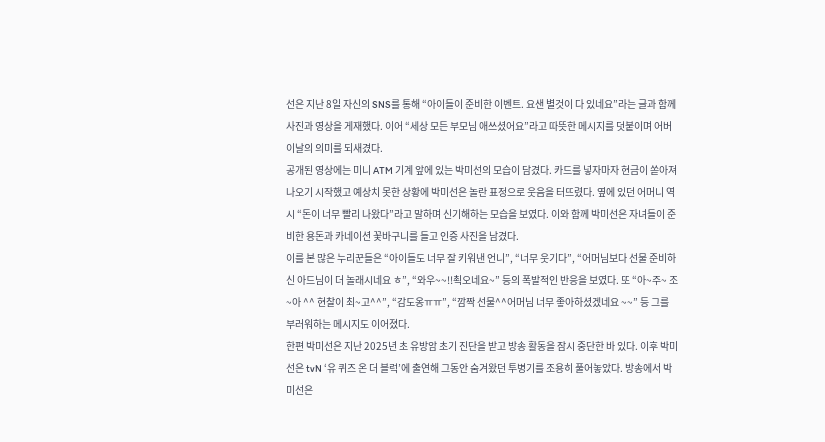선은 지난 8일 자신의 SNS를 통해 “아이들이 준비한 이벤트. 요샌 별것이 다 있네요”라는 글과 함께 사진과 영상을 게재했다. 이어 “세상 모든 부모님 애쓰셨어요”라고 따뜻한 메시지를 덧붙이며 어버이날의 의미를 되새겼다.
공개된 영상에는 미니 ATM 기계 앞에 있는 박미선의 모습이 담겼다. 카드를 넣자마자 현금이 쏟아져 나오기 시작했고 예상치 못한 상황에 박미선은 놀란 표정으로 웃음을 터뜨렸다. 옆에 있던 어머니 역시 “돈이 너무 빨리 나왔다”라고 말하며 신기해하는 모습을 보였다. 이와 함께 박미선은 자녀들이 준비한 용돈과 카네이션 꽃바구니를 들고 인증 사진을 남겼다.
이를 본 많은 누리꾼들은 “아이들도 너무 잘 키워낸 언니”, “너무 웃기다”, “어머님보다 선물 준비하신 아드님이 더 놀래시네요 ㅎ”, “와우~~!!쵝오네요~” 등의 폭발적인 반응을 보였다. 또 “아~주~ 조~아 ^^ 현찰이 최~고^^”, “감도옹ㅠㅠ”, “깜짝 선물^^어머님 너무 좋아하셨겠네요 ~~” 등 그를 부러워하는 메시지도 이어졌다.
한편 박미선은 지난 2025년 초 유방암 초기 진단을 받고 방송 활동을 잠시 중단한 바 있다. 이후 박미선은 tvN ‘유 퀴즈 온 더 블럭’에 출연해 그동안 숨겨왔던 투병기를 조용히 풀어놓았다. 방송에서 박미선은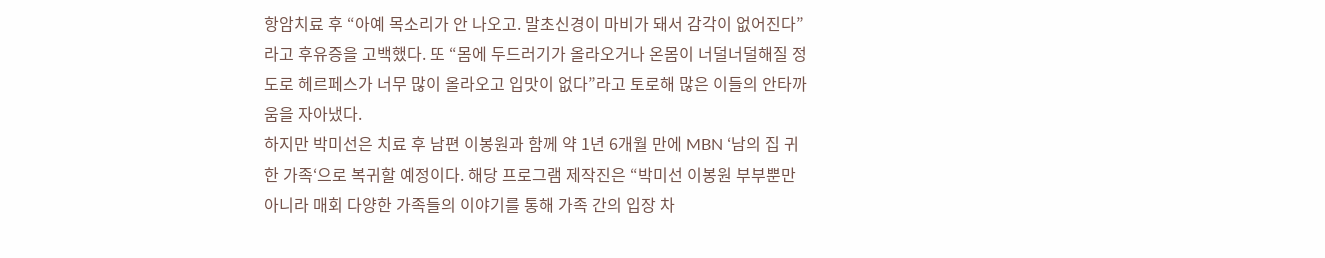항암치료 후 “아예 목소리가 안 나오고. 말초신경이 마비가 돼서 감각이 없어진다”라고 후유증을 고백했다. 또 “몸에 두드러기가 올라오거나 온몸이 너덜너덜해질 정도로 헤르페스가 너무 많이 올라오고 입맛이 없다”라고 토로해 많은 이들의 안타까움을 자아냈다.
하지만 박미선은 치료 후 남편 이봉원과 함께 약 1년 6개월 만에 MBN ‘남의 집 귀한 가족‘으로 복귀할 예정이다. 해당 프로그램 제작진은 “박미선 이봉원 부부뿐만 아니라 매회 다양한 가족들의 이야기를 통해 가족 간의 입장 차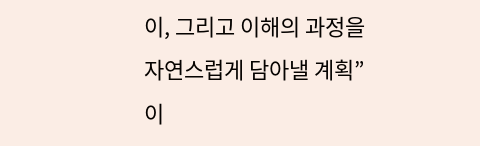이, 그리고 이해의 과정을 자연스럽게 담아낼 계획”이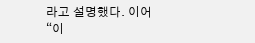라고 설명했다. 이어 “이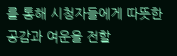를 통해 시청자들에게 따뜻한 공감과 여운을 전할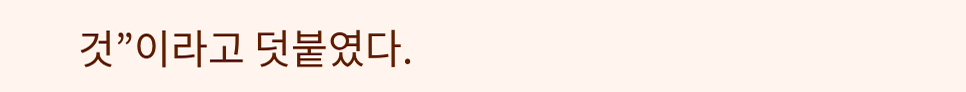것”이라고 덧붙였다.